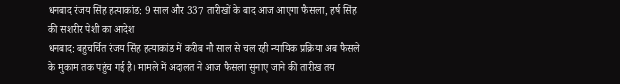धनबाद रंजय सिंह हत्याकांड: 9 साल और 337 तारीखों के बाद आज आएगा फैसला, हर्ष सिंह की सशरीर पेशी का आदेश
धनबाद: बहुचर्चित रंजय सिंह हत्याकांड में करीब नौ साल से चल रही न्यायिक प्रक्रिया अब फैसले के मुकाम तक पहुंच गई है। मामले में अदालत ने आज फैसला सुनाए जाने की तारीख तय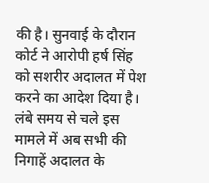की है। सुनवाई के दौरान कोर्ट ने आरोपी हर्ष सिंह को सशरीर अदालत में पेश करने का आदेश दिया है। लंबे समय से चले इस मामले में अब सभी की निगाहें अदालत के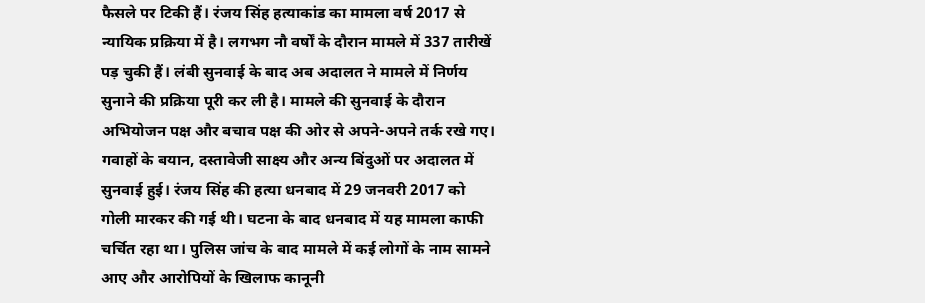फैसले पर टिकी हैं। रंजय सिंह हत्याकांड का मामला वर्ष 2017 से न्यायिक प्रक्रिया में है। लगभग नौ वर्षों के दौरान मामले में 337 तारीखें पड़ चुकी हैं। लंबी सुनवाई के बाद अब अदालत ने मामले में निर्णय सुनाने की प्रक्रिया पूरी कर ली है। मामले की सुनवाई के दौरान अभियोजन पक्ष और बचाव पक्ष की ओर से अपने-अपने तर्क रखे गए। गवाहों के बयान, दस्तावेजी साक्ष्य और अन्य बिंदुओं पर अदालत में सुनवाई हुई। रंजय सिंह की हत्या धनबाद में 29 जनवरी 2017 को गोली मारकर की गई थी। घटना के बाद धनबाद में यह मामला काफी चर्चित रहा था। पुलिस जांच के बाद मामले में कई लोगों के नाम सामने आए और आरोपियों के खिलाफ कानूनी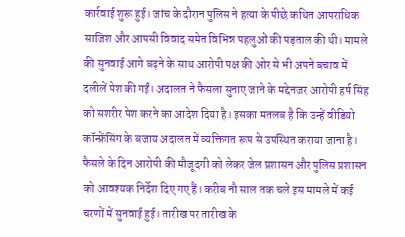कार्रवाई शुरू हुई। जांच के दौरान पुलिस ने हत्या के पीछे कथित आपराधिक साजिश और आपसी विवाद समेत विभिन्न पहलुओं की पड़ताल की थी। मामले की सुनवाई आगे बढ़ने के साथ आरोपी पक्ष की ओर से भी अपने बचाव में दलीलें पेश की गईं। अदालत ने फैसला सुनाए जाने के मद्देनजर आरोपी हर्ष सिंह को सशरीर पेश करने का आदेश दिया है। इसका मतलब है कि उन्हें वीडियो कॉन्फ्रेंसिंग के बजाय अदालत में व्यक्तिगत रूप से उपस्थित कराया जाना है। फैसले के दिन आरोपी की मौजूदगी को लेकर जेल प्रशासन और पुलिस प्रशासन को आवश्यक निर्देश दिए गए हैं। करीब नौ साल तक चले इस मामले में कई चरणों में सुनवाई हुई। तारीख पर तारीख के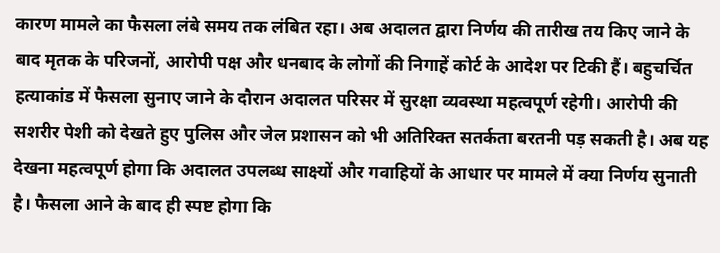कारण मामले का फैसला लंबे समय तक लंबित रहा। अब अदालत द्वारा निर्णय की तारीख तय किए जाने के बाद मृतक के परिजनों, आरोपी पक्ष और धनबाद के लोगों की निगाहें कोर्ट के आदेश पर टिकी हैं। बहुचर्चित हत्याकांड में फैसला सुनाए जाने के दौरान अदालत परिसर में सुरक्षा व्यवस्था महत्वपूर्ण रहेगी। आरोपी की सशरीर पेशी को देखते हुए पुलिस और जेल प्रशासन को भी अतिरिक्त सतर्कता बरतनी पड़ सकती है। अब यह देखना महत्वपूर्ण होगा कि अदालत उपलब्ध साक्ष्यों और गवाहियों के आधार पर मामले में क्या निर्णय सुनाती है। फैसला आने के बाद ही स्पष्ट होगा कि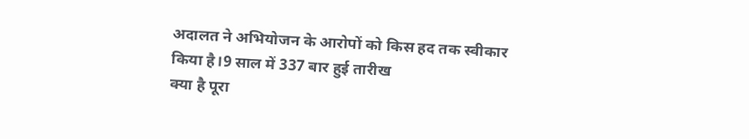अदालत ने अभियोजन के आरोपों को किस हद तक स्वीकार किया है।9 साल में 337 बार हुई तारीख
क्या है पूरा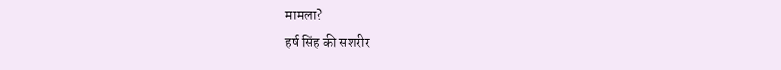मामला?
हर्ष सिंह की सशरीर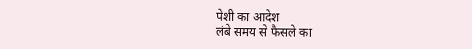पेशी का आदेश
लंबे समय से फैसले का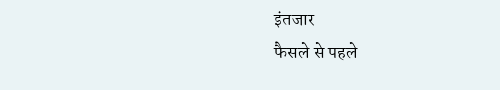इंतजार
फैसले से पहले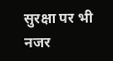सुरक्षा पर भी नजर